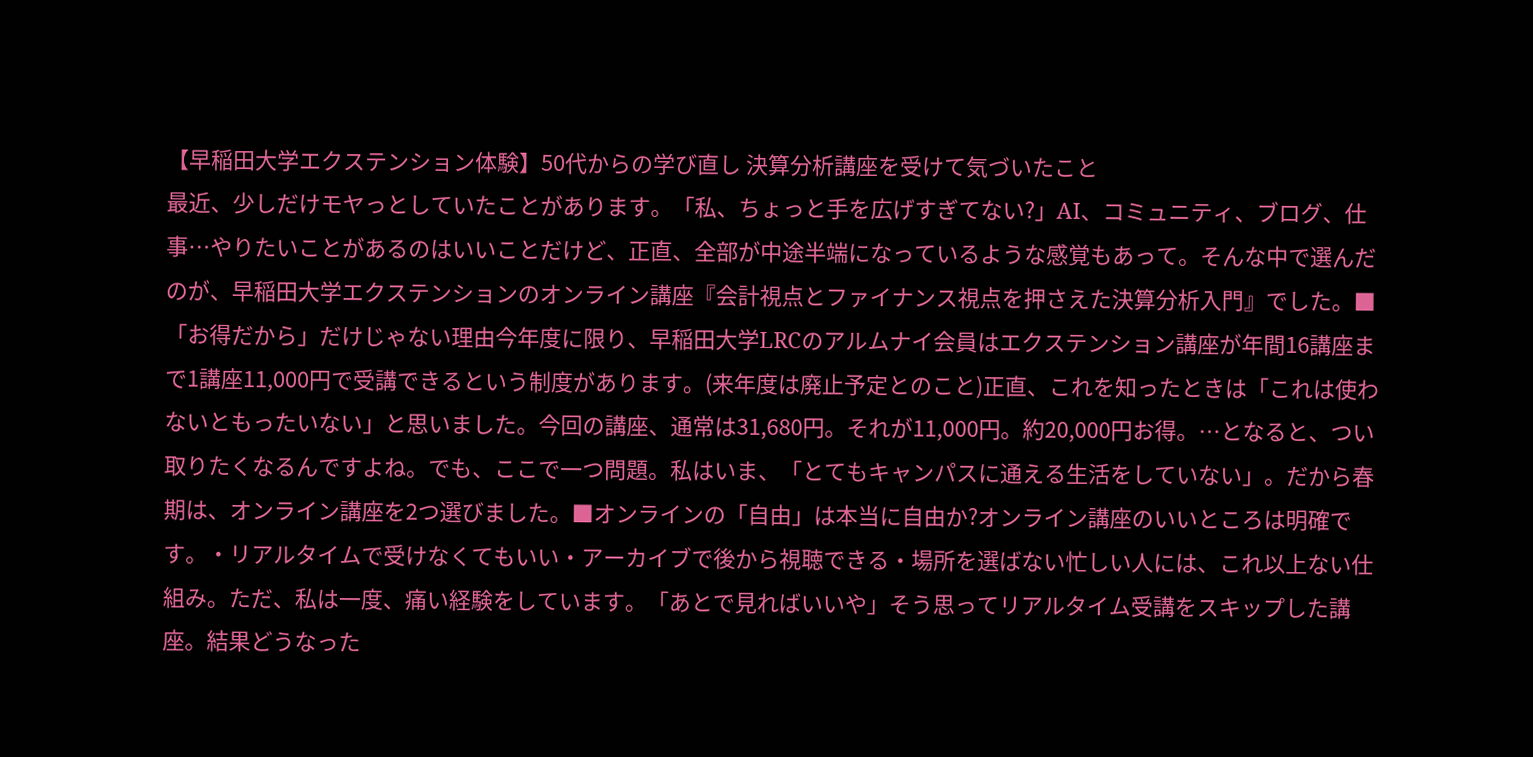【早稲田大学エクステンション体験】50代からの学び直し 決算分析講座を受けて気づいたこと
最近、少しだけモヤっとしていたことがあります。「私、ちょっと手を広げすぎてない?」AI、コミュニティ、ブログ、仕事…やりたいことがあるのはいいことだけど、正直、全部が中途半端になっているような感覚もあって。そんな中で選んだのが、早稲田大学エクステンションのオンライン講座『会計視点とファイナンス視点を押さえた決算分析入門』でした。■「お得だから」だけじゃない理由今年度に限り、早稲田大学LRCのアルムナイ会員はエクステンション講座が年間16講座まで1講座11,000円で受講できるという制度があります。(来年度は廃止予定とのこと)正直、これを知ったときは「これは使わないともったいない」と思いました。今回の講座、通常は31,680円。それが11,000円。約20,000円お得。…となると、つい取りたくなるんですよね。でも、ここで一つ問題。私はいま、「とてもキャンパスに通える生活をしていない」。だから春期は、オンライン講座を2つ選びました。■オンラインの「自由」は本当に自由か?オンライン講座のいいところは明確です。・リアルタイムで受けなくてもいい・アーカイブで後から視聴できる・場所を選ばない忙しい人には、これ以上ない仕組み。ただ、私は一度、痛い経験をしています。「あとで見ればいいや」そう思ってリアルタイム受講をスキップした講座。結果どうなった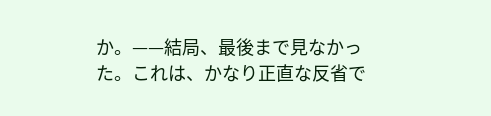か。——結局、最後まで見なかった。これは、かなり正直な反省で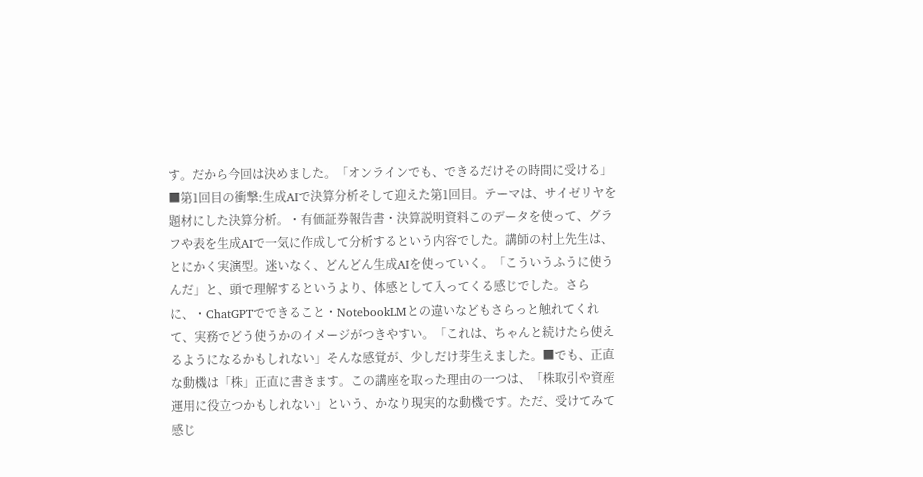す。だから今回は決めました。「オンラインでも、できるだけその時間に受ける」■第1回目の衝撃:生成AIで決算分析そして迎えた第1回目。テーマは、サイゼリヤを題材にした決算分析。・有価証券報告書・決算説明資料このデータを使って、グラフや表を生成AIで一気に作成して分析するという内容でした。講師の村上先生は、とにかく実演型。迷いなく、どんどん生成AIを使っていく。「こういうふうに使うんだ」と、頭で理解するというより、体感として入ってくる感じでした。さらに、・ChatGPTでできること・NotebookLMとの違いなどもさらっと触れてくれて、実務でどう使うかのイメージがつきやすい。「これは、ちゃんと続けたら使えるようになるかもしれない」そんな感覚が、少しだけ芽生えました。■でも、正直な動機は「株」正直に書きます。この講座を取った理由の一つは、「株取引や資産運用に役立つかもしれない」という、かなり現実的な動機です。ただ、受けてみて感じ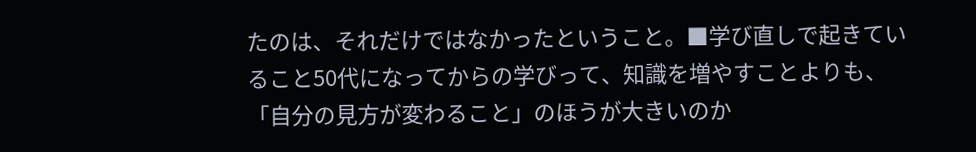たのは、それだけではなかったということ。■学び直しで起きていること50代になってからの学びって、知識を増やすことよりも、「自分の見方が変わること」のほうが大きいのか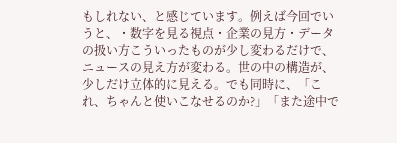もしれない、と感じています。例えば今回でいうと、・数字を見る視点・企業の見方・データの扱い方こういったものが少し変わるだけで、ニュースの見え方が変わる。世の中の構造が、少しだけ立体的に見える。でも同時に、「これ、ちゃんと使いこなせるのか?」「また途中で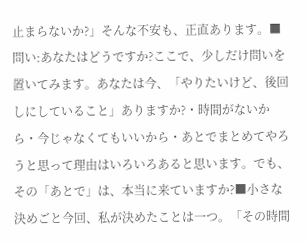止まらないか?」そんな不安も、正直あります。■問い:あなたはどうですか?ここで、少しだけ問いを置いてみます。あなたは今、「やりたいけど、後回しにしていること」ありますか?・時間がないから・今じゃなくてもいいから・あとでまとめてやろうと思って理由はいろいろあると思います。でも、その「あとで」は、本当に来ていますか?■小さな決めごと今回、私が決めたことは一つ。「その時間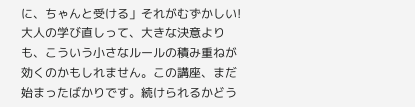に、ちゃんと受ける」それがむずかしい!大人の学び直しって、大きな決意よりも、こういう小さなルールの積み重ねが効くのかもしれません。この講座、まだ始まったばかりです。続けられるかどう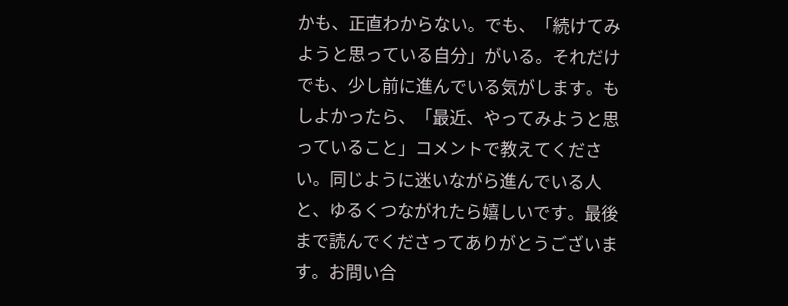かも、正直わからない。でも、「続けてみようと思っている自分」がいる。それだけでも、少し前に進んでいる気がします。もしよかったら、「最近、やってみようと思っていること」コメントで教えてください。同じように迷いながら進んでいる人と、ゆるくつながれたら嬉しいです。最後まで読んでくださってありがとうございます。お問い合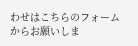わせはこちらのフォームからお願いしま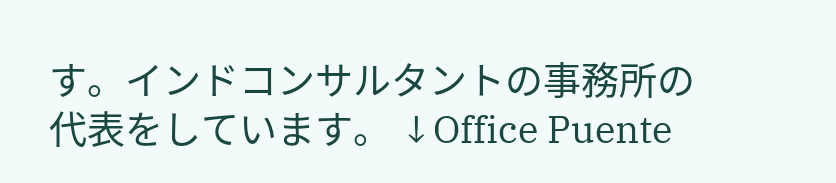す。インドコンサルタントの事務所の代表をしています。 ↓Office Puente